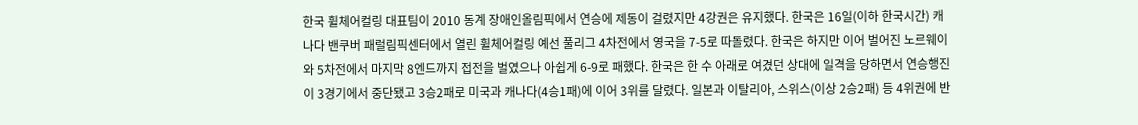한국 휠체어컬링 대표팀이 2010 동계 장애인올림픽에서 연승에 제동이 걸렸지만 4강권은 유지했다. 한국은 16일(이하 한국시간) 캐나다 밴쿠버 패럴림픽센터에서 열린 휠체어컬링 예선 풀리그 4차전에서 영국을 7-5로 따돌렸다. 한국은 하지만 이어 벌어진 노르웨이와 5차전에서 마지막 8엔드까지 접전을 벌였으나 아쉽게 6-9로 패했다. 한국은 한 수 아래로 여겼던 상대에 일격을 당하면서 연승행진이 3경기에서 중단됐고 3승2패로 미국과 캐나다(4승1패)에 이어 3위를 달렸다. 일본과 이탈리아, 스위스(이상 2승2패) 등 4위권에 반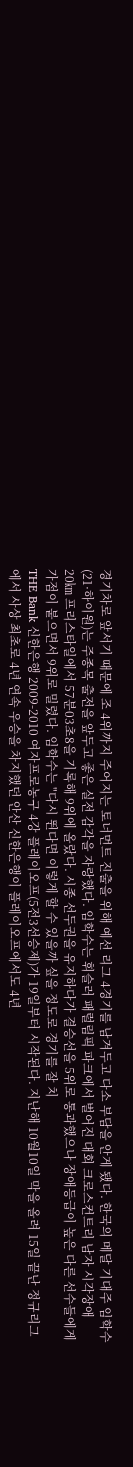경기차로 앞서기 때문에 조 4위까지 주어지는 토너먼트 진출을 위해 예선 리그 4경기를 남겨두고 다소 부담을 안게 됐다. 한국의 메달 기대주 임학수(21·하이원)는 주종목 출전을 앞두고 좋은 실전 감각을 자랑했다. 임학수는 휘슬러 패럴림픽 파크에서 벌어진 대회 크로스컨트리 남자 시각장애 20㎞ 프리스타일에서 57분03초8을 기록해 9위에 올랐다. 시종 선두권을 유지하다가 결승선을 5위로 통과했으나 장애등급이 높은 다른 선수들에게 가점이 붙으면서 9위로 밀렸다. 임학수는 "다시 뛴다면 이렇게 할 수 있을까 싶을 정도로 경기를 잘 치
THE Bank 신한은행 2009-2010 여자프로농구 4강 플레이오프(5전3선승제)가 19일부터 시작된다. 지난해 10월10일 막을 올려 15일 끝난 정규리그에서 사상 최초로 4년 연속 우승을 차지했던 안산 신한은행이 플레이오프에서도 4년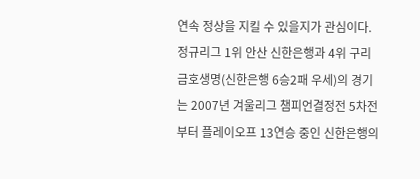연속 정상을 지킬 수 있을지가 관심이다. 정규리그 1위 안산 신한은행과 4위 구리 금호생명(신한은행 6승2패 우세)의 경기는 2007년 겨울리그 챔피언결정전 5차전부터 플레이오프 13연승 중인 신한은행의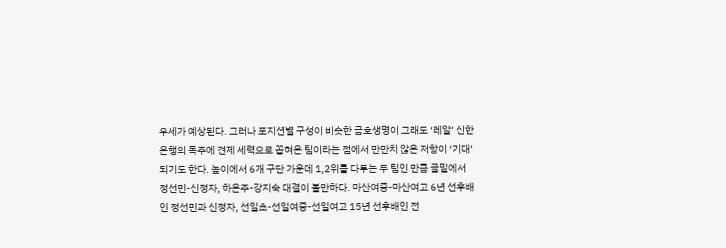우세가 예상된다. 그러나 포지션별 구성이 비슷한 금호생명이 그래도 ‘레알’ 신한은행의 독주에 견제 세력으로 꼽혀온 팀이라는 점에서 만만치 않은 저항이 ‘기대’되기도 한다. 높이에서 6개 구단 가운데 1,2위를 다투는 두 팀인 만큼 골밑에서 정선민-신정자, 하은주-강지숙 대결이 볼만하다. 마산여중-마산여고 6년 선후배인 정선민과 신정자, 선일초-선일여중-선일여고 15년 선후배인 전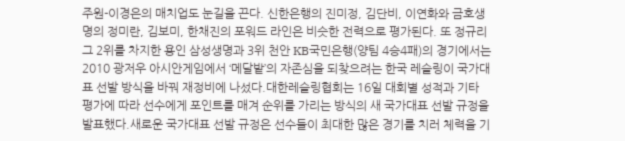주원-이경은의 매치업도 눈길을 끈다. 신한은행의 진미정, 김단비, 이연화와 금호생명의 정미란, 김보미, 한채진의 포워드 라인은 비슷한 전력으로 평가된다. 또 정규리그 2위를 차지한 용인 삼성생명과 3위 천안 KB국민은행(양팀 4승4패)의 경기에서는
2010 광저우 아시안게임에서 ‘메달밭’의 자존심을 되찾으려는 한국 레슬링이 국가대표 선발 방식을 바꿔 재정비에 나섰다.대한레슬링협회는 16일 대회별 성적과 기타 평가에 따라 선수에게 포인트를 매겨 순위를 가리는 방식의 새 국가대표 선발 규정을 발표했다.새로운 국가대표 선발 규정은 선수들이 최대한 많은 경기를 치러 체력을 기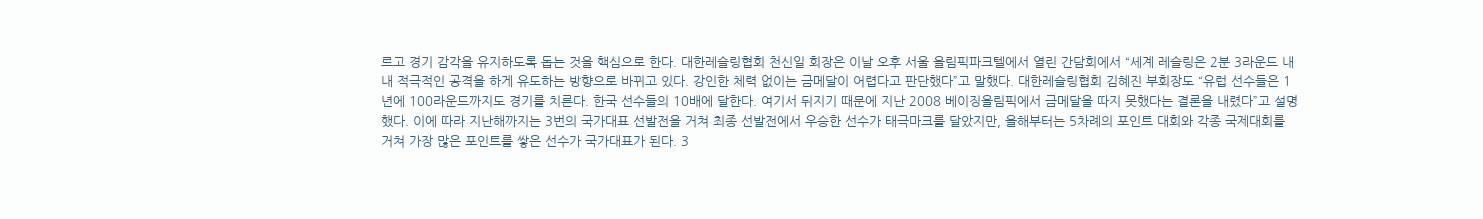르고 경기 감각을 유지하도록 돕는 것을 핵심으로 한다. 대한레슬링협회 천신일 회장은 이날 오후 서울 올림픽파크텔에서 열린 간담회에서 “세계 레슬링은 2분 3라운드 내내 적극적인 공격을 하게 유도하는 방향으로 바뀌고 있다. 강인한 체력 없이는 금메달이 어렵다고 판단했다”고 말했다. 대한레슬링협회 김혜진 부회장도 “유럽 선수들은 1년에 100라운드까지도 경기를 치른다. 한국 선수들의 10배에 달한다. 여기서 뒤지기 때문에 지난 2008 베이징올림픽에서 금메달을 따지 못했다는 결론을 내렸다”고 설명했다. 이에 따라 지난해까지는 3번의 국가대표 선발전을 거쳐 최종 선발전에서 우승한 선수가 태극마크를 달았지만, 올해부터는 5차례의 포인트 대회와 각종 국제대회를 거쳐 가장 많은 포인트를 쌓은 선수가 국가대표가 된다. 3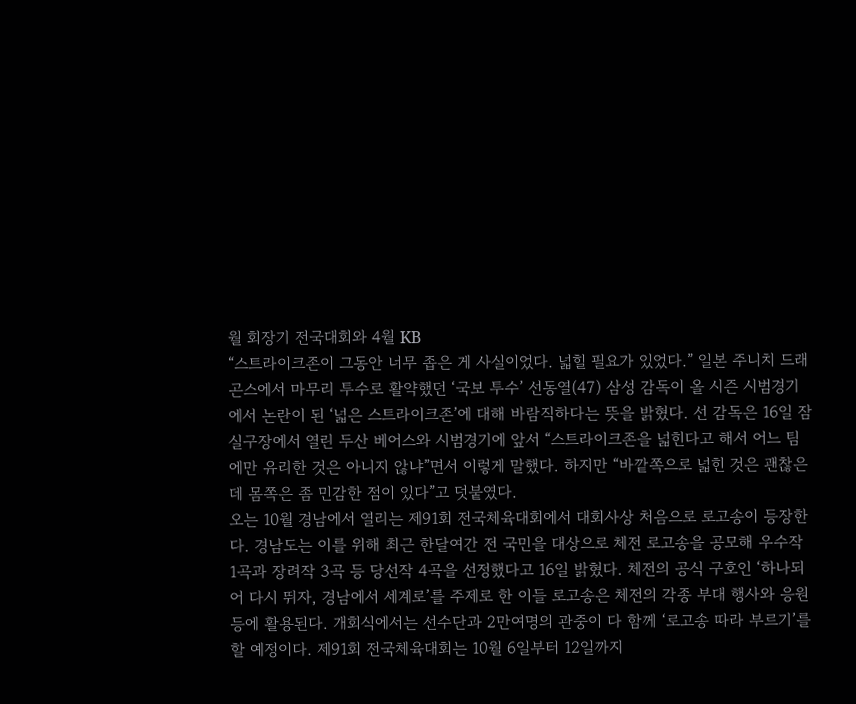월 회장기 전국대회와 4월 KB
“스트라이크존이 그동안 너무 좁은 게 사실이었다. 넓힐 필요가 있었다.” 일본 주니치 드래곤스에서 마무리 투수로 활약했던 ‘국보 투수’ 선동열(47) 삼성 감독이 올 시즌 시범경기에서 논란이 된 ‘넓은 스트라이크존’에 대해 바람직하다는 뜻을 밝혔다. 선 감독은 16일 잠실구장에서 열린 두산 베어스와 시범경기에 앞서 “스트라이크존을 넓힌다고 해서 어느 팀에만 유리한 것은 아니지 않냐”면서 이렇게 말했다. 하지만 “바깥쪽으로 넓힌 것은 괜찮은데 몸쪽은 좀 민감한 점이 있다”고 덧붙였다.
오는 10월 경남에서 열리는 제91회 전국체육대회에서 대회사상 처음으로 로고송이 등장한다. 경남도는 이를 위해 최근 한달여간 전 국민을 대상으로 체전 로고송을 공모해 우수작 1곡과 장려작 3곡 등 당선작 4곡을 선정했다고 16일 밝혔다. 체전의 공식 구호인 ‘하나되어 다시 뛰자, 경남에서 세계로’를 주제로 한 이들 로고송은 체전의 각종 부대 행사와 응원 등에 활용된다. 개회식에서는 선수단과 2만여명의 관중이 다 함께 ‘로고송 따라 부르기’를 할 예정이다. 제91회 전국체육대회는 10월 6일부터 12일까지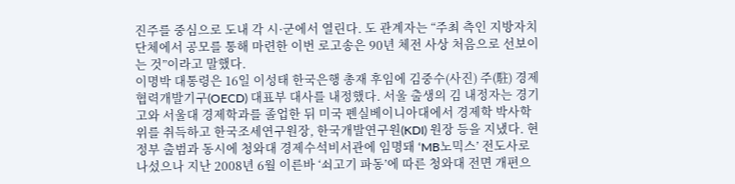진주를 중심으로 도내 각 시·군에서 열린다. 도 관계자는 “주최 측인 지방자치단체에서 공모를 통해 마련한 이번 로고송은 90년 체전 사상 처음으로 선보이는 것”이라고 말했다.
이명박 대통령은 16일 이성태 한국은행 총재 후임에 김중수(사진) 주(駐) 경제협력개발기구(OECD) 대표부 대사를 내정했다. 서울 출생의 김 내정자는 경기고와 서울대 경제학과를 졸업한 뒤 미국 펜실베이니아대에서 경제학 박사학위를 취득하고 한국조세연구원장, 한국개발연구원(KDI) 원장 등을 지냈다. 현 정부 출범과 동시에 청와대 경제수석비서관에 임명돼 ‘MB노믹스’ 전도사로 나섰으나 지난 2008년 6월 이른바 ‘쇠고기 파동’에 따른 청와대 전면 개편으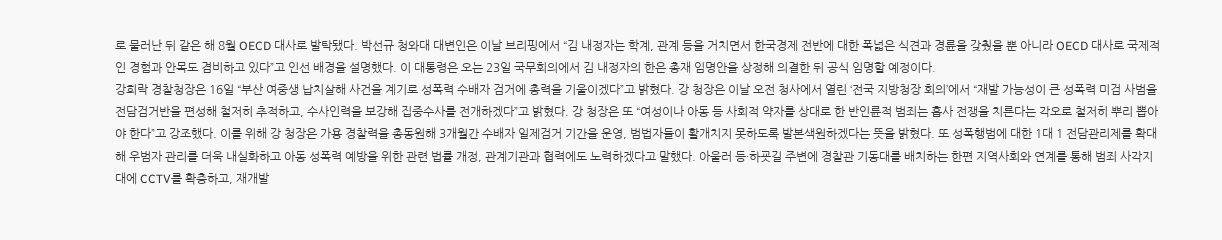로 물러난 뒤 같은 해 8월 OECD 대사로 발탁됐다. 박선규 청와대 대변인은 이날 브리핑에서 “김 내정자는 학계, 관계 등을 거치면서 한국경제 전반에 대한 폭넓은 식견과 경륜을 갖췄을 뿐 아니라 OECD 대사로 국제적인 경험과 안목도 겸비하고 있다”고 인선 배경을 설명했다. 이 대통령은 오는 23일 국무회의에서 김 내정자의 한은 총재 임명안을 상정해 의결한 뒤 공식 임명할 예정이다.
강희락 경찰청장은 16일 “부산 여중생 납치살해 사건을 계기로 성폭력 수배자 검거에 총력을 기울이겠다”고 밝혔다. 강 청장은 이날 오전 청사에서 열린 ‘전국 지방청장 회의’에서 “재발 가능성이 큰 성폭력 미검 사범을 전담검거반을 편성해 철저히 추적하고, 수사인력을 보강해 집중수사를 전개하겠다”고 밝혔다. 강 청장은 또 “여성이나 아동 등 사회적 약자를 상대로 한 반인륜적 범죄는 흡사 전쟁을 치른다는 각오로 철저히 뿌리 뽑아야 한다”고 강조했다. 이를 위해 강 청장은 가용 경찰력을 총동원해 3개월간 수배자 일제검거 기간을 운영, 범법자들이 활개치지 못하도록 발본색원하겠다는 뜻을 밝혔다. 또 성폭행범에 대한 1대 1 전담관리제를 확대해 우범자 관리를 더욱 내실화하고 아동 성폭력 예방을 위한 관련 법률 개정, 관계기관과 협력에도 노력하겠다고 말했다. 아울러 등·하굣길 주변에 경찰관 기동대를 배치하는 한편 지역사회와 연계를 통해 범죄 사각지대에 CCTV를 확충하고, 재개발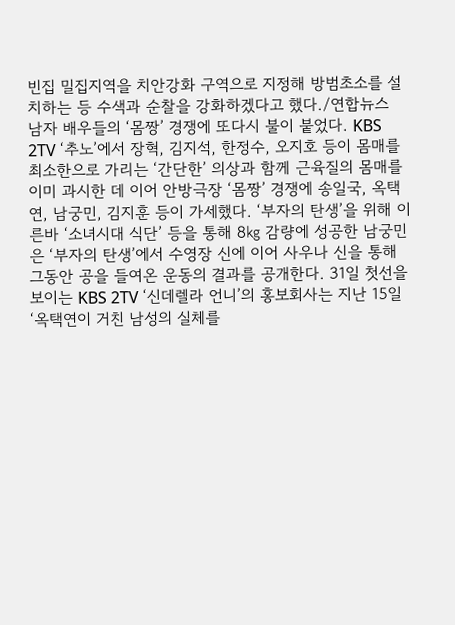빈집 밀집지역을 치안강화 구역으로 지정해 방범초소를 설치하는 등 수색과 순찰을 강화하겠다고 했다./연합뉴스
남자 배우들의 ‘몸짱’ 경쟁에 또다시 불이 붙었다. KBS 2TV ‘추노’에서 장혁, 김지석, 한정수, 오지호 등이 몸매를 최소한으로 가리는 ‘간단한’ 의상과 함께 근육질의 몸매를 이미 과시한 데 이어 안방극장 ‘몸짱’ 경쟁에 송일국, 옥택연, 남궁민, 김지훈 등이 가세했다. ‘부자의 탄생’을 위해 이른바 ‘소녀시대 식단’ 등을 통해 8㎏ 감량에 성공한 남궁민은 ‘부자의 탄생’에서 수영장 신에 이어 사우나 신을 통해 그동안 공을 들여온 운동의 결과를 공개한다. 31일 첫선을 보이는 KBS 2TV ‘신데렐라 언니’의 홍보회사는 지난 15일 ‘옥택연이 거친 남성의 실체를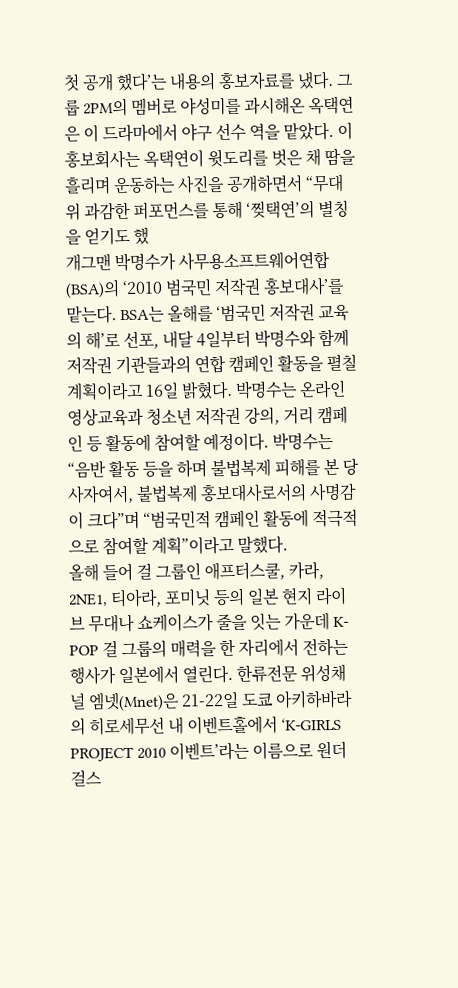첫 공개 했다’는 내용의 홍보자료를 냈다. 그룹 2PM의 멤버로 야성미를 과시해온 옥택연은 이 드라마에서 야구 선수 역을 맡았다. 이 홍보회사는 옥택연이 윗도리를 벗은 채 땀을 흘리며 운동하는 사진을 공개하면서 “무대 위 과감한 퍼포먼스를 통해 ‘찢택연’의 별칭을 얻기도 했
개그맨 박명수가 사무용소프트웨어연합(BSA)의 ‘2010 범국민 저작권 홍보대사’를 맡는다. BSA는 올해를 ‘범국민 저작권 교육의 해’로 선포, 내달 4일부터 박명수와 함께 저작권 기관들과의 연합 캠페인 활동을 펼칠 계획이라고 16일 밝혔다. 박명수는 온라인 영상교육과 청소년 저작권 강의, 거리 캠페인 등 활동에 참여할 예정이다. 박명수는 “음반 활동 등을 하며 불법복제 피해를 본 당사자여서, 불법복제 홍보대사로서의 사명감이 크다”며 “범국민적 캠페인 활동에 적극적으로 참여할 계획”이라고 말했다.
올해 들어 걸 그룹인 애프터스쿨, 카라, 2NE1, 티아라, 포미닛 등의 일본 현지 라이브 무대나 쇼케이스가 줄을 잇는 가운데 K-POP 걸 그룹의 매력을 한 자리에서 전하는 행사가 일본에서 열린다. 한류전문 위성채널 엠넷(Mnet)은 21-22일 도쿄 아키하바라의 히로세무선 내 이벤트홀에서 ‘K-GIRLS PROJECT 2010 이벤트’라는 이름으로 원더걸스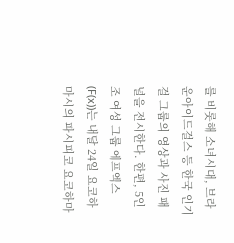를 비롯해 소녀시대, 브라운아이드걸스 등 한국 인기 걸 그룹의 영상과 사진 패널을 전시한다. 한편, 5인조 여성 그룹 에프엑스(F(x))는 내달 24일 요코하마시의 파시피코 요코하마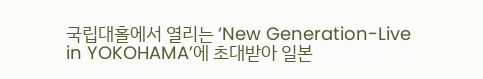국립대홀에서 열리는 ‘New Generation-Live in YOKOHAMA’에 초대받아 일본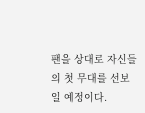팬을 상대로 자신들의 첫 무대를 선보일 예정이다.